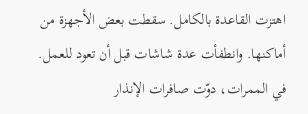اهتزت القاعدة بالكامل. سقطت بعض الأجهزة من أماكنها. وانطفأت عدة شاشات قبل أن تعود للعمل. في الممرات، دوّت صافرات الإنذار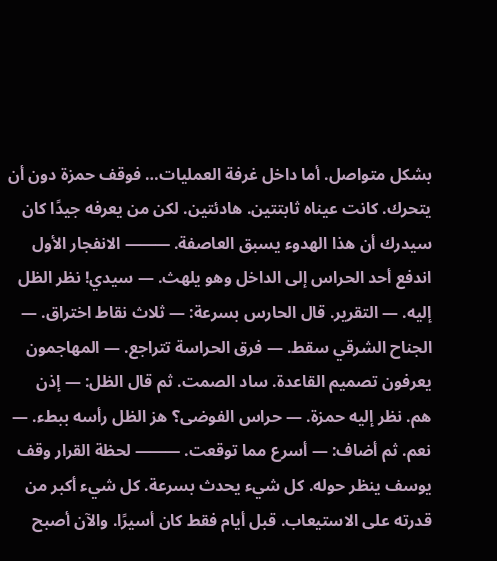بشكل متواصل. أما داخل غرفة العمليات… فوقف حمزة دون أن يتحرك. كانت عيناه ثابتتين. هادئتين. لكن من يعرفه جيدًا كان سيدرك أن هذا الهدوء يسبق العاصفة. ⸻ الانفجار الأول اندفع أحد الحراس إلى الداخل وهو يلهث. — سيدي! نظر الظل إليه. — التقرير. قال الحارس بسرعة: — ثلاث نقاط اختراق. — الجناح الشرقي سقط. — فرق الحراسة تتراجع. — المهاجمون يعرفون تصميم القاعدة. ساد الصمت. ثم قال الظل: — إذن هم. نظر إليه حمزة. — حراس الفوضى؟ هز الظل رأسه ببطء. — نعم. ثم أضاف: — أسرع مما توقعت. ⸻ لحظة القرار وقف يوسف ينظر حوله. كل شيء يحدث بسرعة. كل شيء أكبر من قدرته على الاستيعاب. قبل أيام فقط كان أسيرًا. والآن أصبح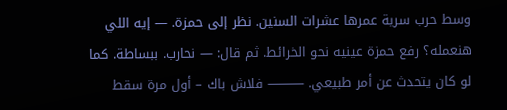وسط حرب سرية عمرها عشرات السنين. نظر إلى حمزة. — إيه اللي هنعمله؟ رفع حمزة عينيه نحو الخرائط. ثم قال: — نحارب. ببساطة. كما لو كان يتحدث عن أمر طبيعي. ⸻ فلاش باك – أول مرة سقط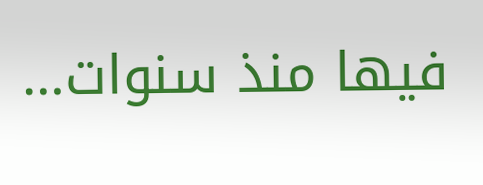فيها منذ سنوات…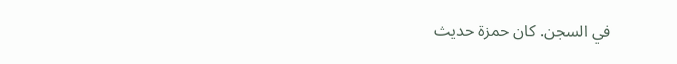في السجن. كان حمزة حديث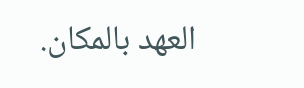العهد بالمكان.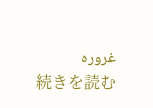غروره
続きを読む